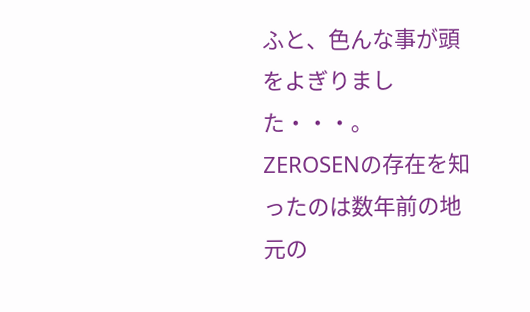ふと、色んな事が頭をよぎりました・・・。
ZEROSENの存在を知ったのは数年前の地元の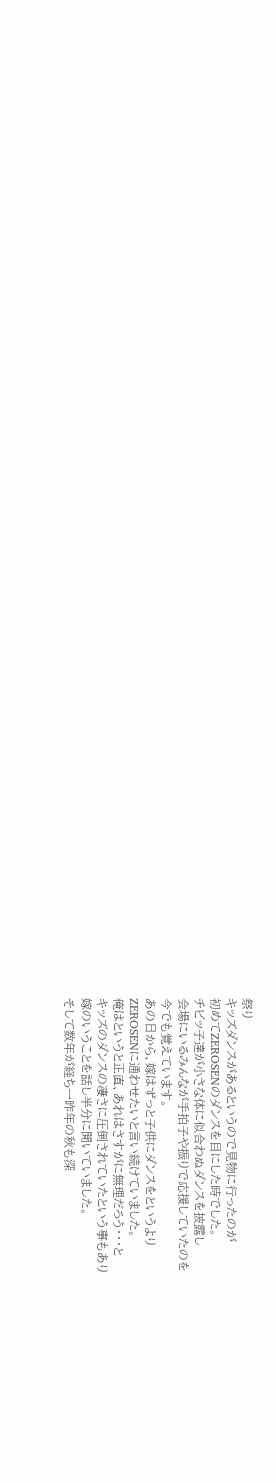祭り
キッズダンスがあるというので見物に行ったのが
初めてZEROSENのダンスを目にした時でした。
チビッ子達が小さな体に似合わぬダンスを披露し
会場にいるみんなが手拍子や振りで応援していたのを
今でも覚えています。
あの日から、嫁はずっと子供にダンスをというより
ZEROSENに通わせたいと言い続けていました。
俺はというと正直、あれはさすがに無理だろう・・・と
キッズのダンスの凄さに圧倒されていたという事もあり
嫁のいうことを話し半分に聞いていました。
そして数年が経ち一昨年の秋も深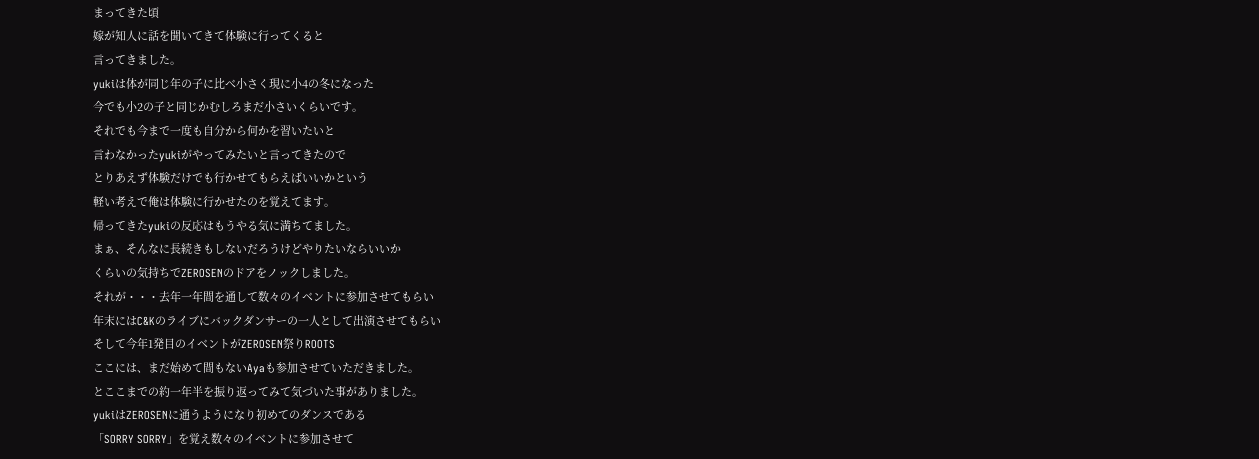まってきた頃
嫁が知人に話を聞いてきて体験に行ってくると
言ってきました。
yukiは体が同じ年の子に比べ小さく現に小4の冬になった
今でも小2の子と同じかむしろまだ小さいくらいです。
それでも今まで一度も自分から何かを習いたいと
言わなかったyukiがやってみたいと言ってきたので
とりあえず体験だけでも行かせてもらえばいいかという
軽い考えで俺は体験に行かせたのを覚えてます。
帰ってきたyukiの反応はもうやる気に満ちてました。
まぁ、そんなに長続きもしないだろうけどやりたいならいいか
くらいの気持ちでZEROSENのドアをノックしました。
それが・・・去年一年間を通して数々のイベントに参加させてもらい
年末にはC&Kのライブにバックダンサーの一人として出演させてもらい
そして今年1発目のイベントがZEROSEN祭りROOTS
ここには、まだ始めて間もないAyaも参加させていただきました。
とここまでの約一年半を振り返ってみて気づいた事がありました。
yukiはZEROSENに通うようになり初めてのダンスである
「SORRY SORRY」を覚え数々のイベントに参加させて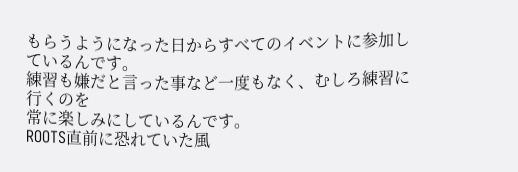もらうようになった日からすべてのイベントに参加しているんです。
練習も嫌だと言った事など一度もなく、むしろ練習に行くのを
常に楽しみにしているんです。
ROOTS直前に恐れていた風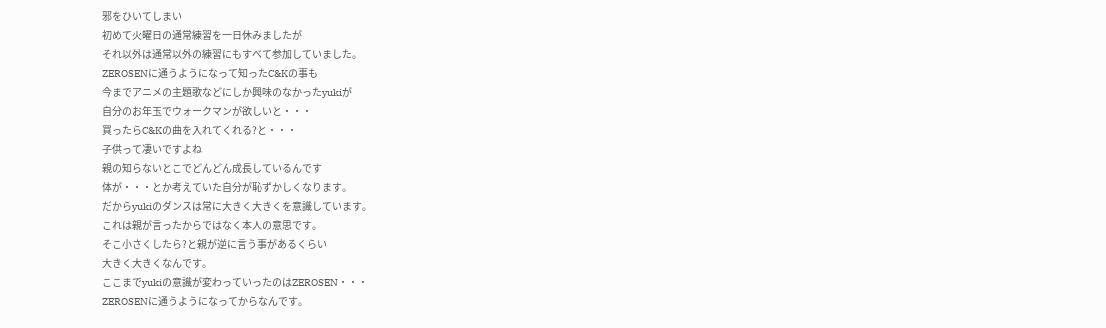邪をひいてしまい
初めて火曜日の通常練習を一日休みましたが
それ以外は通常以外の練習にもすべて参加していました。
ZEROSENに通うようになって知ったC&Kの事も
今までアニメの主題歌などにしか興味のなかったyukiが
自分のお年玉でウォークマンが欲しいと・・・
買ったらC&Kの曲を入れてくれる?と・・・
子供って凄いですよね
親の知らないとこでどんどん成長しているんです
体が・・・とか考えていた自分が恥ずかしくなります。
だからyukiのダンスは常に大きく大きくを意識しています。
これは親が言ったからではなく本人の意思です。
そこ小さくしたら?と親が逆に言う事があるくらい
大きく大きくなんです。
ここまでyukiの意識が変わっていったのはZEROSEN・・・
ZEROSENに通うようになってからなんです。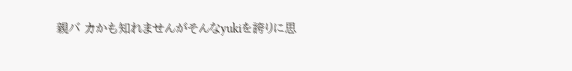親バ カかも知れませんがそんなyukiを誇りに思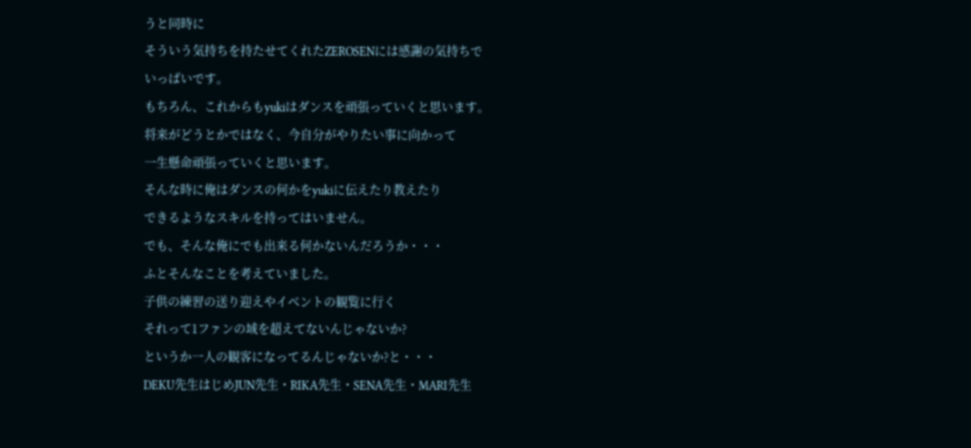うと同時に
そういう気持ちを持たせてくれたZEROSENには感謝の気持ちで
いっぱいです。
もちろん、これからもyukiはダンスを頑張っていくと思います。
将来がどうとかではなく、今自分がやりたい事に向かって
一生懸命頑張っていくと思います。
そんな時に俺はダンスの何かをyukiに伝えたり教えたり
できるようなスキルを持ってはいません。
でも、そんな俺にでも出来る何かないんだろうか・・・
ふとそんなことを考えていました。
子供の練習の送り迎えやイベントの観覧に行く
それって1ファンの域を超えてないんじゃないか?
というか一人の観客になってるんじゃないか?と・・・
DEKU先生はじめJUN先生・RIKA先生・SENA先生・MARI先生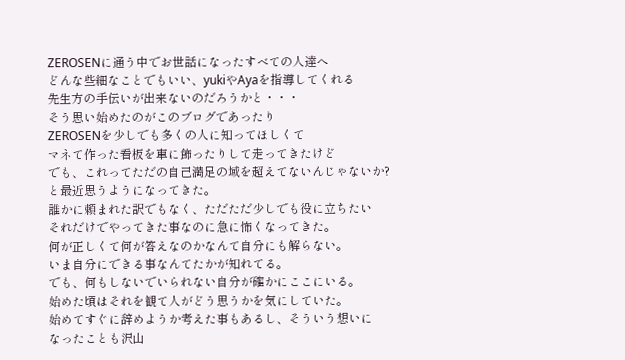ZEROSENに通う中でお世話になったすべての人達へ
どんな些細なことでもいい、yukiやAyaを指導してくれる
先生方の手伝いが出来ないのだろうかと・・・
そう思い始めたのがこのブログであったり
ZEROSENを少しでも多くの人に知ってほしくて
マネて作った看板を車に飾ったりして走ってきたけど
でも、これってただの自己満足の域を超えてないんじゃないか?
と最近思うようになってきた。
誰かに頼まれた訳でもなく、ただただ少しでも役に立ちたい
それだけでやってきた事なのに急に怖くなってきた。
何が正しくて何が答えなのかなんて自分にも解らない。
いま自分にできる事なんてたかが知れてる。
でも、何もしないでいられない自分が確かにここにいる。
始めた頃はそれを観て人がどう思うかを気にしていた。
始めてすぐに辞めようか考えた事もあるし、そういう想いに
なったことも沢山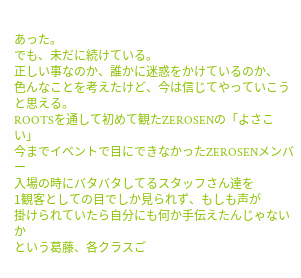あった。
でも、未だに続けている。
正しい事なのか、誰かに迷惑をかけているのか、
色んなことを考えたけど、今は信じてやっていこうと思える。
ROOTSを通して初めて観たZEROSENの「よさこい」
今までイベントで目にできなかったZEROSENメンバー
入場の時にバタバタしてるスタッフさん達を
1観客としての目でしか見られず、もしも声が
掛けられていたら自分にも何か手伝えたんじゃないか
という葛藤、各クラスご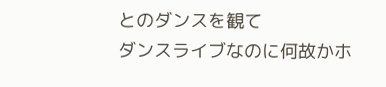とのダンスを観て
ダンスライブなのに何故かホ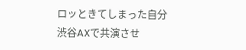ロッときてしまった自分
渋谷AXで共演させ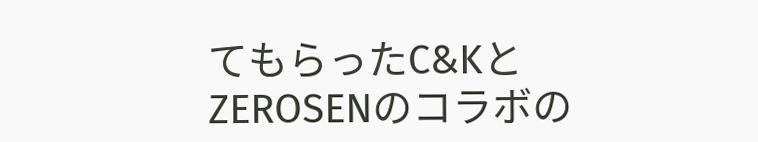てもらったC&Kと
ZEROSENのコラボの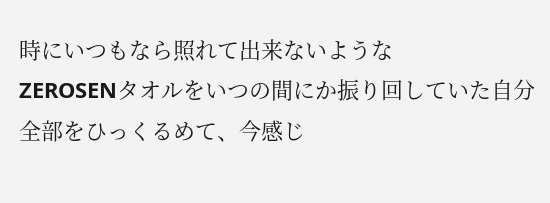時にいつもなら照れて出来ないような
ZEROSENタオルをいつの間にか振り回していた自分
全部をひっくるめて、今感じ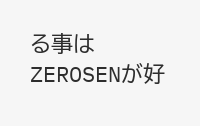る事はZEROSENが好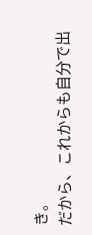き。
だから、これからも自分で出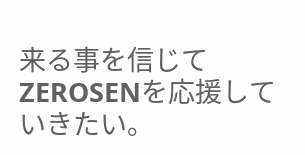来る事を信じて
ZEROSENを応援していきたい。